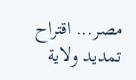مصر... اقتراح تمديد ولاية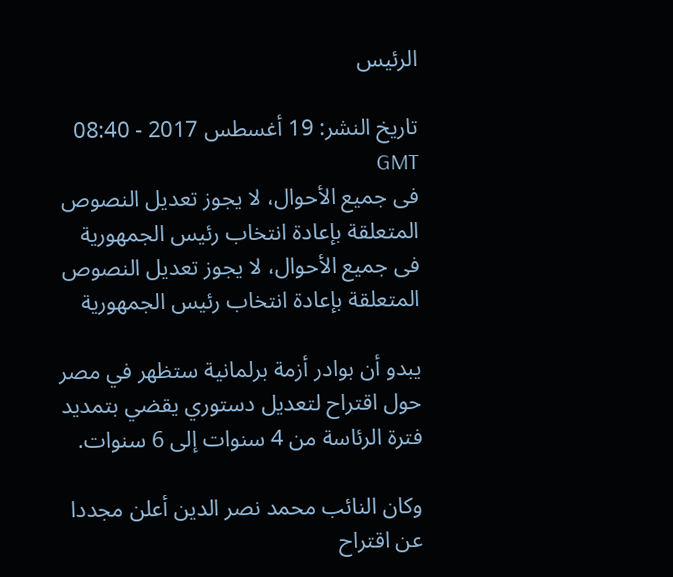الرئيس

تاريخ النشر: 19 أغسطس 2017 - 08:40 GMT
فى جميع الأحوال، لا يجوز تعديل النصوص المتعلقة بإعادة انتخاب رئيس الجمهورية
فى جميع الأحوال، لا يجوز تعديل النصوص المتعلقة بإعادة انتخاب رئيس الجمهورية

يبدو أن بوادر أزمة برلمانية ستظهر في مصر حول اقتراح لتعديل دستوري يقضي بتمديد فترة الرئاسة من 4 سنوات إلى 6 سنوات.

وكان النائب محمد نصر الدين أعلن مجددا عن اقتراح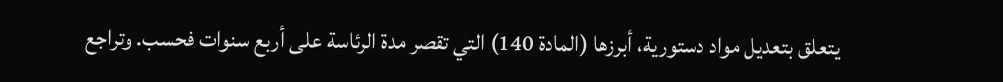يتعلق بتعديل مواد دستورية، أبرزها (المادة 140) التي تقصر مدة الرئاسة على أربع سنوات فحسب. وتراجع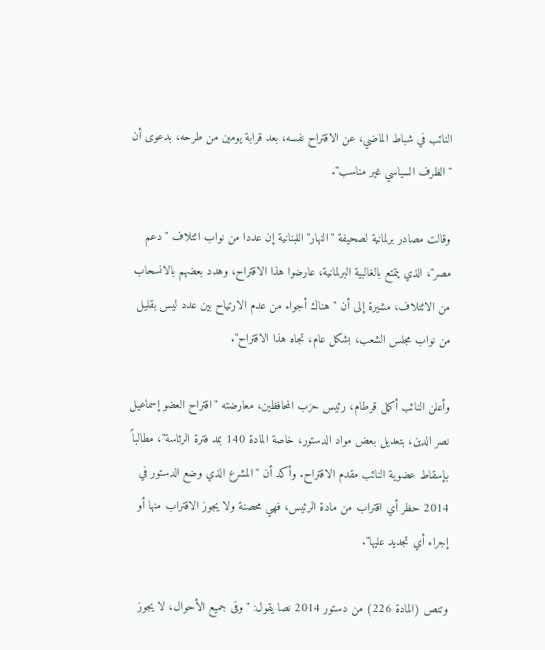النائب في شباط الماضي، عن الاقتراح نفسه، بعد قرابة يومين من طرحه، بدعوى أن "الظرف السياسي غير مناسب".

وقالت مصادر برلمانية لصحيفة "النهار" اللبنانية إن عددا من نواب ائتلاف "دعم مصر"، الذي يتمتع بالغالبية البرلمانية، عارضوا هذا الاقتراح، وهدد بعضهم بالانسحاب من الائتلاف، مشيرة إلى أن "هناك أجواء من عدم الارتياح بين عدد ليس بقليل من نواب مجلس الشعب، بشكل عام، تجاه هذا الاقتراح".

وأعلن النائب أكمل قرطام، رئيس حزب المحافظين، معارضته "اقتراح العضو إسماعيل نصر الدين، بتعديل بعض مواد الدستور، خاصة المادة 140 بمد فترة الرئاسة"، مطالباً بإسقاط عضوية النائب مقدم الاقتراح. وأكد أن "المشرع الذي وضع الدستور في 2014 حظر أي اقتراب من مادة الرئيس، فهي محصنة ولا يجوز الاقتراب منها أو إجراء أي تجديد عليها".

وتنص (المادة 226) من دستور 2014 نصا يقول: "وفى جميع الأحوال، لا يجوز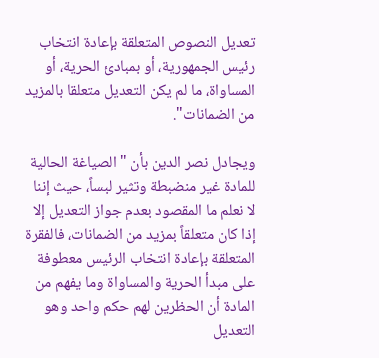تعديل النصوص المتعلقة بإعادة انتخاب رئيس الجمهورية، أو بمبادئ الحرية، أو المساواة، ما لم يكن التعديل متعلقا بالمزيد من الضمانات".

ويجادل نصر الدين بأن "الصياغة الحالية للمادة غير منضبطة وتثير لبساً، حيث إننا لا نعلم ما المقصود بعدم جواز التعديل إلا إذا كان متعلقاً بمزيد من الضمانات، فالفقرة المتعلقة بإعادة انتخاب الرئيس معطوفة على مبدأ الحرية والمساواة وما يفهم من المادة أن الحظرين لهم حكم واحد وهو التعديل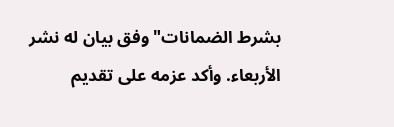بشرط الضمانات" وفق بيان له نشر الأربعاء. وأكد عزمه على تقديم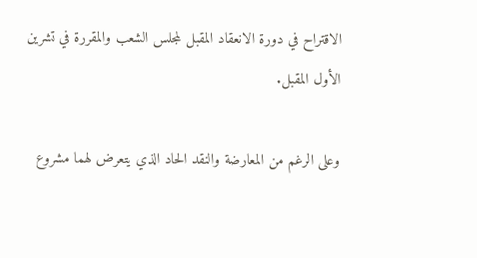الاقتراح في دورة الانعقاد المقبل لمجلس الشعب والمقررة في تشرين الأول المقبل.

وعلى الرغم من المعارضة والنقد الحاد الذي يتعرض لهما مشروع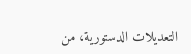التعديلات الدستورية، من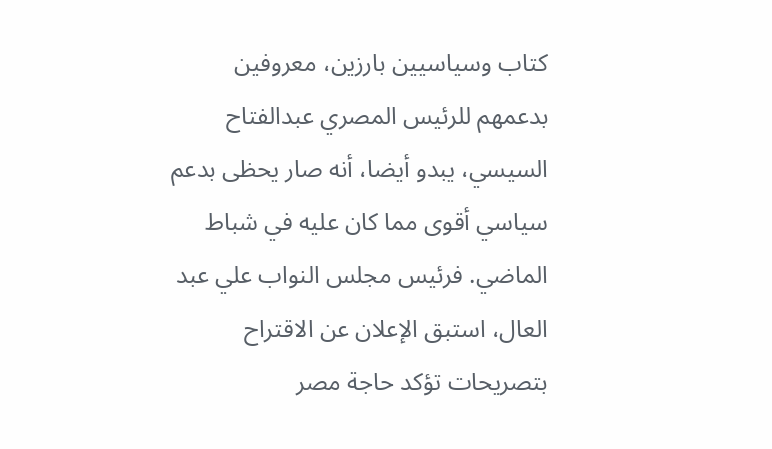كتاب وسياسيين بارزين، معروفين بدعمهم للرئيس المصري عبدالفتاح السيسي، يبدو أيضا، أنه صار يحظى بدعم سياسي أقوى مما كان عليه في شباط الماضي. فرئيس مجلس النواب علي عبد العال، استبق الإعلان عن الاقتراح بتصريحات تؤكد حاجة مصر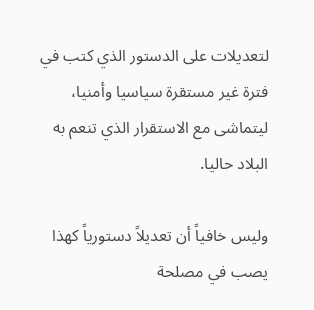لتعديلات على الدستور الذي كتب في فترة غير مستقرة سياسيا وأمنيا، ليتماشى مع الاستقرار الذي تنعم به البلاد حاليا.

وليس خافياً أن تعديلاً دستورياً كهذا يصب في مصلحة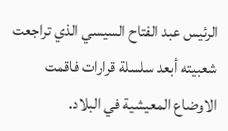الرئيس عبد الفتاح السيسي الذي تراجعت شعبيته أبعد سلسلة قرارات فاقمت الاوضاع المعيشية في البلاد.